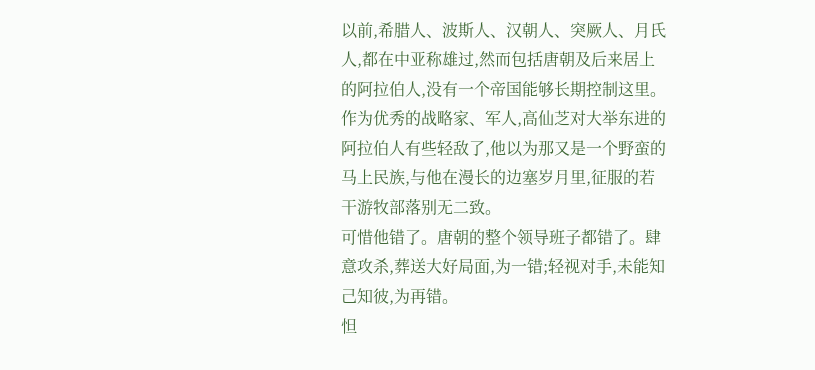以前,希腊人、波斯人、汉朝人、突厥人、月氏人,都在中亚称雄过,然而包括唐朝及后来居上的阿拉伯人,没有一个帝国能够长期控制这里。
作为优秀的战略家、军人,高仙芝对大举东进的阿拉伯人有些轻敌了,他以为那又是一个野蛮的马上民族,与他在漫长的边塞岁月里,征服的若干游牧部落别无二致。
可惜他错了。唐朝的整个领导班子都错了。肆意攻杀,葬送大好局面,为一错;轻视对手,未能知己知彼,为再错。
怛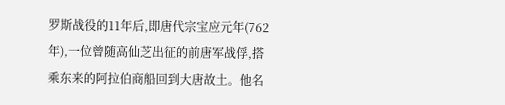罗斯战役的11年后,即唐代宗宝应元年(762年),一位曾随高仙芝出征的前唐军战俘,搭乘东来的阿拉伯商船回到大唐故土。他名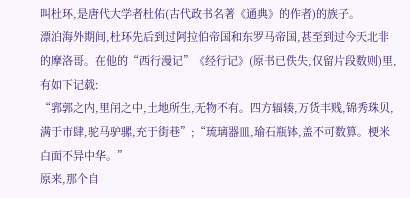叫杜环,是唐代大学者杜佑(古代政书名著《通典》的作者)的族子。
漂泊海外期间,杜环先后到过阿拉伯帝国和东罗马帝国,甚至到过今天北非的摩洛哥。在他的“西行漫记”《经行记》(原书已佚失,仅留片段数则)里,有如下记载:
“郛郭之内,里闬之中,土地所生,无物不有。四方辐辏,万货丰贱,锦秀珠贝,满于市肆,驼马驴骡,充于街巷”;“琉璃器皿,瑜石瓶钵,盖不可数算。梗米白面不异中华。”
原来,那个自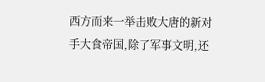西方而来一举击败大唐的新对手大食帝国,除了军事文明,还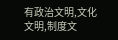有政治文明,文化文明,制度文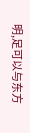明,足可以与东方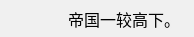帝国一较高下。